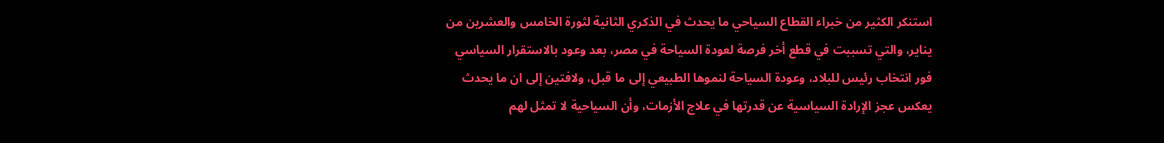استنكر الكثير من خبراء القطاع السياحي ما يحدث في الذكري الثانية لثورة الخامس والعشرين من يناير، والتي تسببت في قطع أخر فرصة لعودة السياحة في مصر، بعد وعود بالاستقرار السياسي فور انتخاب رئيس للبلاد، وعودة السياحة لنموها الطبيعي إلى ما قبل، ولافتين إلى ان ما يحدث يعكس عجز الإرادة السياسية عن قدرتها في علاج الأزمات، وأن السياحية لا تمثل لهم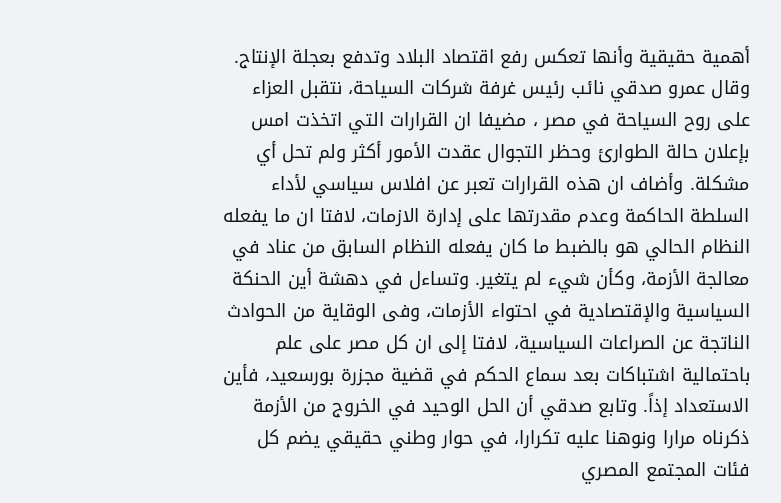أهمية حقيقية وأنها تعكس رفع اقتصاد البلاد وتدفع بعجلة الإنتاج. وقال عمرو صدقي نائب رئيس غرفة شركات السياحة، نتقبل العزاء على روح السياحة في مصر ، مضيفا ان القرارات التي اتخذت امس بإعلان حالة الطوارئ وحظر التجوال عقدت الأمور أكثر ولم تحل أي مشكلة. وأضاف ان هذه القرارات تعبر عن افلاس سياسي لأداء السلطة الحاكمة وعدم مقدرتها على إدارة الازمات، لافتا ان ما يفعله النظام الحالي هو بالضبط ما كان يفعله النظام السابق من عناد في معالجة الأزمة، وكأن شيء لم يتغير. وتساءل في دهشة أين الحنكة السياسية والإقتصادية في احتواء الأزمات، وفى الوقاية من الحوادث الناتجة عن الصراعات السياسية، لافتا إلى ان كل مصر على علم باحتمالية اشتباكات بعد سماع الحكم في قضية مجزرة بورسعيد، فأين الاستعداد إذاً. وتابع صدقي أن الحل الوحيد في الخروج من الأزمة ذكرناه مرارا ونوهنا عليه تكرارا، في حوار وطني حقيقي يضم كل فئات المجتمع المصري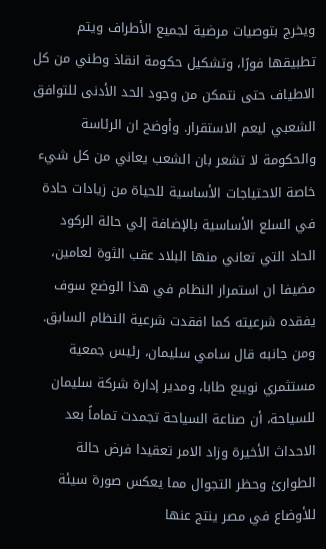ويخرج بتوصيات مرضية لجميع الأطراف ويتم تطبيقها فورًا، وتشكيل حكومة انقاذ وطني من كل الاطياف حتى نتمكن من وجود الحد الأدنى للتوافق الشعبي ليعم الاستقرار. وأوضح ان الرئاسة والحكومة لا تشعر بان الشعب يعاني من كل شيء خاصة الاحتياجات الأساسية للحياة من زيادات حادة في السلع الأساسية بالإضافة إلي حالة الركود الحاد التي تعاني منها البلاد عقب الثوة لعامين، مضيفا ان استمرار النظام في هذا الوضع سوف يفقده شرعيته كما افقدت شرعية النظام السابق. ومن جانبه قال سامي سليمان، رئيس جمعية مستثمري نويبع طابا، ومدير إدارة شركة سليمان للسياحة، أن صناعة السياحة تجمدت تماماً بعد الاحداث الأخيرة وزاد الامر تعقيدا فرض حالة الطوارئ وحظر التجوال مما يعكس صورة سيئة للأوضاع في مصر ينتج عنها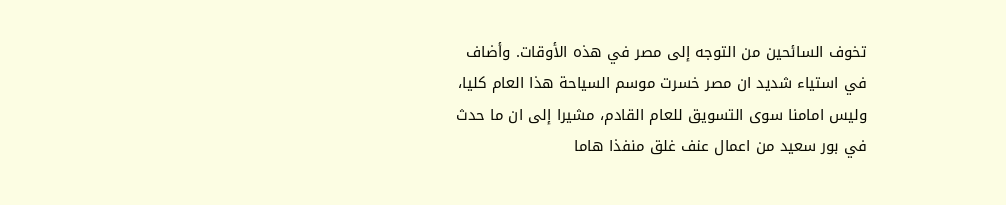تخوف السائحين من التوجه إلى مصر في هذه الأوقات. وأضاف في استياء شديد ان مصر خسرت موسم السياحة هذا العام كليا، وليس امامنا سوى التسويق للعام القادم، مشيرا إلى ان ما حدث في بور سعيد من اعمال عنف غلق منفذا هاما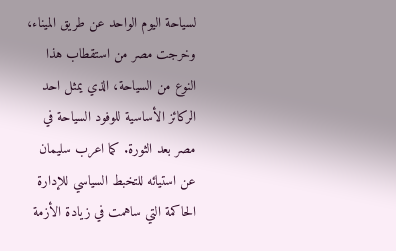لسياحة اليوم الواحد عن طريق الميناء، وخرجت مصر من استقطاب هذا النوع من السياحة، الذي يمثل احد الركائز الأساسية للوفود السياحة في مصر بعد الثورة. كما اعرب سليمان عن استيائه للتخبط السياسي للإدارة الحاكمة التي ساهمت في زيادة الأزمة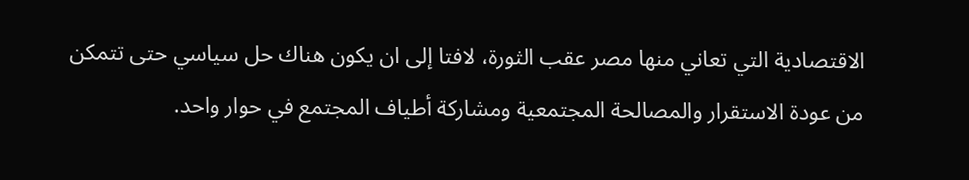الاقتصادية التي تعاني منها مصر عقب الثورة، لافتا إلى ان يكون هناك حل سياسي حتى تتمكن من عودة الاستقرار والمصالحة المجتمعية ومشاركة أطياف المجتمع في حوار واحد.